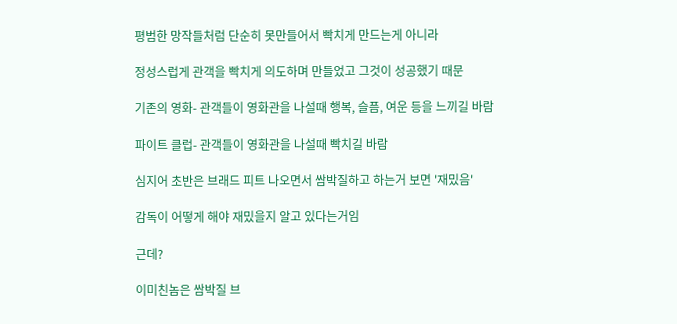평범한 망작들처럼 단순히 못만들어서 빡치게 만드는게 아니라

정성스럽게 관객을 빡치게 의도하며 만들었고 그것이 성공했기 때문

기존의 영화- 관객들이 영화관을 나설때 행복, 슬픔, 여운 등을 느끼길 바람

파이트 클럽- 관객들이 영화관을 나설때 빡치길 바람

심지어 초반은 브래드 피트 나오면서 쌈박질하고 하는거 보면 '재밌음'

감독이 어떻게 해야 재밌을지 알고 있다는거임

근데?

이미친놈은 쌈박질 브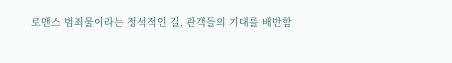로맨스 범죄물이라는 정석적인 길, 관객들의 기대를 배반함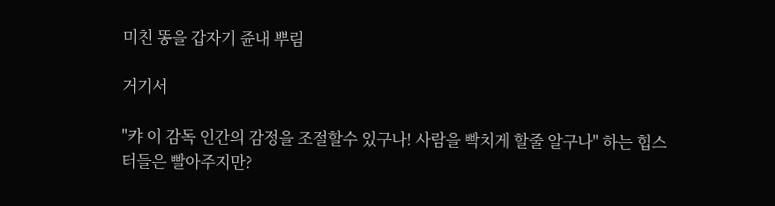미친 똥을 갑자기 쥰내 뿌림

거기서

"캬 이 감독 인간의 감정을 조절할수 있구나! 사람을 빡치게 할줄 알구나" 하는 힙스터들은 빨아주지만?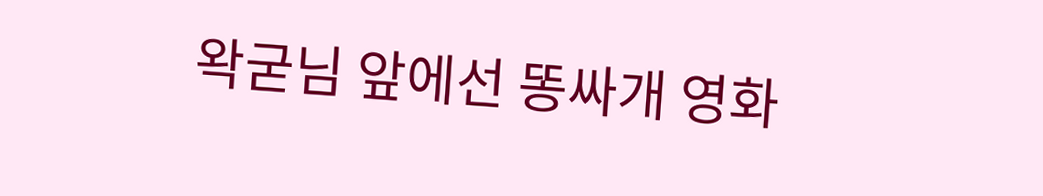왁굳님 앞에선 똥싸개 영화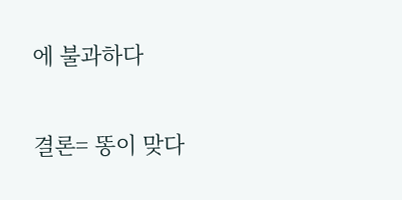에 불과하다

결론= 똥이 맞다